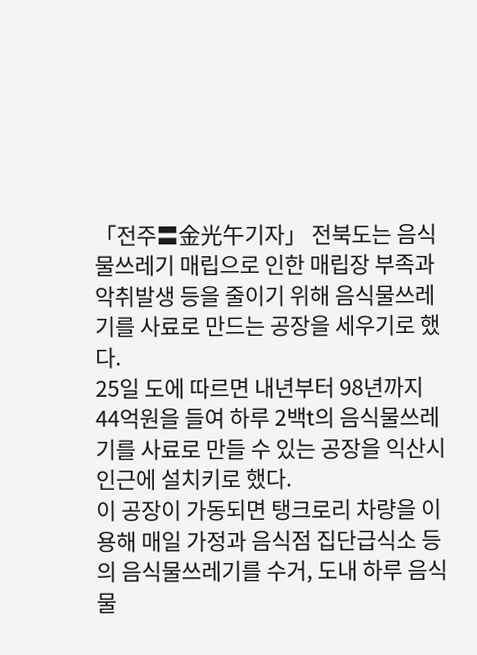「전주〓金光午기자」 전북도는 음식물쓰레기 매립으로 인한 매립장 부족과 악취발생 등을 줄이기 위해 음식물쓰레기를 사료로 만드는 공장을 세우기로 했다.
25일 도에 따르면 내년부터 98년까지 44억원을 들여 하루 2백t의 음식물쓰레기를 사료로 만들 수 있는 공장을 익산시 인근에 설치키로 했다.
이 공장이 가동되면 탱크로리 차량을 이용해 매일 가정과 음식점 집단급식소 등의 음식물쓰레기를 수거, 도내 하루 음식물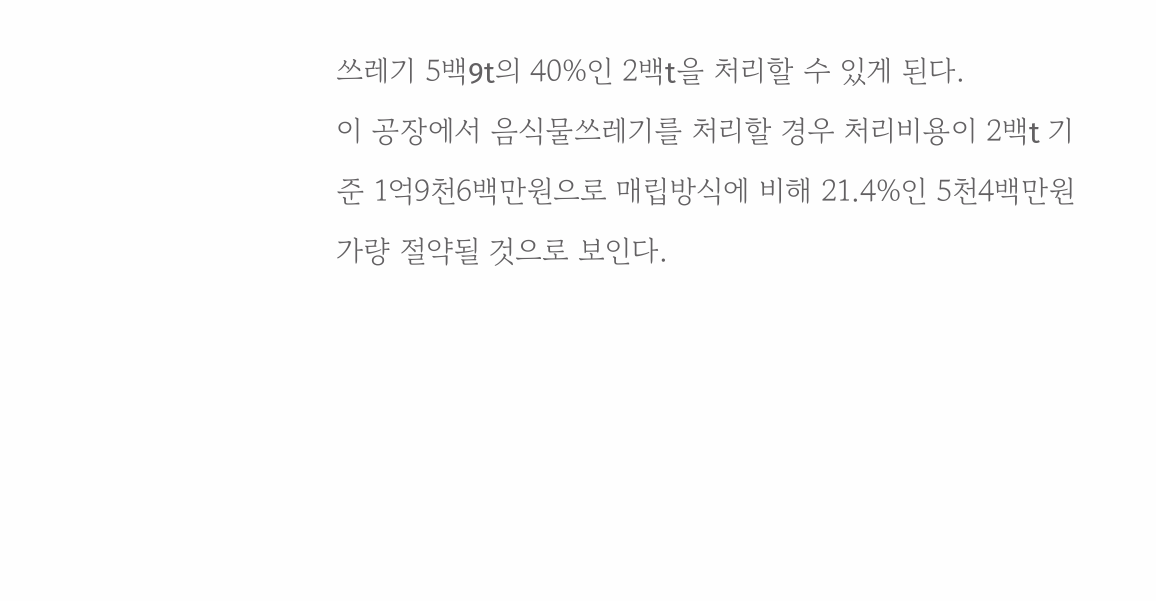쓰레기 5백9t의 40%인 2백t을 처리할 수 있게 된다.
이 공장에서 음식물쓰레기를 처리할 경우 처리비용이 2백t 기준 1억9천6백만원으로 매립방식에 비해 21.4%인 5천4백만원가량 절약될 것으로 보인다.